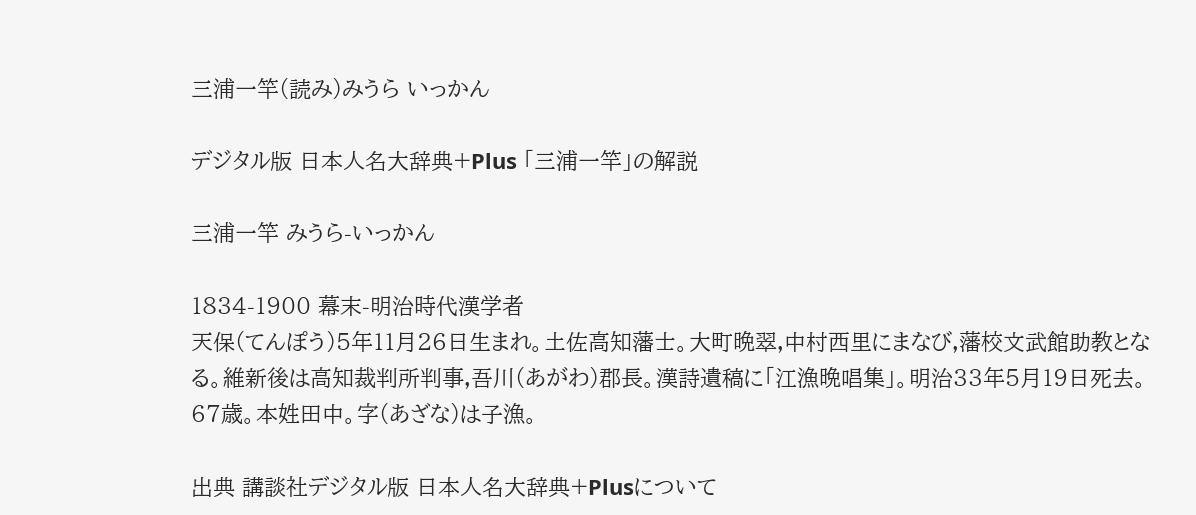三浦一竿(読み)みうら いっかん

デジタル版 日本人名大辞典+Plus 「三浦一竿」の解説

三浦一竿 みうら-いっかん

1834-1900 幕末-明治時代漢学者
天保(てんぽう)5年11月26日生まれ。土佐高知藩士。大町晩翠,中村西里にまなび,藩校文武館助教となる。維新後は高知裁判所判事,吾川(あがわ)郡長。漢詩遺稿に「江漁晩唱集」。明治33年5月19日死去。67歳。本姓田中。字(あざな)は子漁。

出典 講談社デジタル版 日本人名大辞典+Plusについて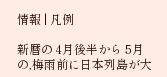情報 | 凡例

新暦の 4月後半から 5月の,梅雨前に日本列島が大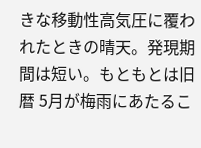きな移動性高気圧に覆われたときの晴天。発現期間は短い。もともとは旧暦 5月が梅雨にあたるこ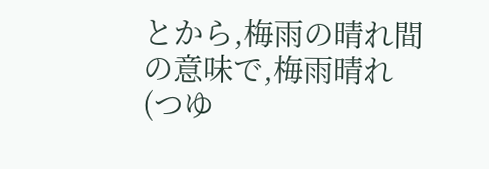とから,梅雨の晴れ間の意味で,梅雨晴れ(つゆ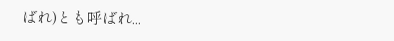ばれ)とも呼ばれ...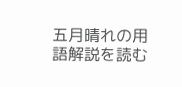五月晴れの用語解説を読む